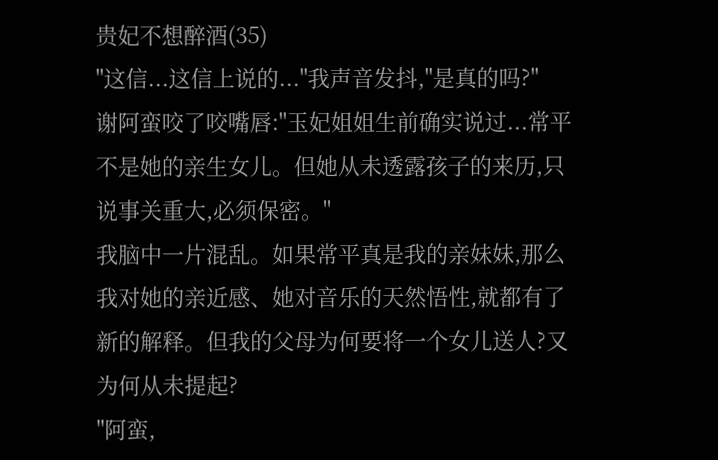贵妃不想醉酒(35)
"这信...这信上说的..."我声音发抖,"是真的吗?"
谢阿蛮咬了咬嘴唇:"玉妃姐姐生前确实说过...常平不是她的亲生女儿。但她从未透露孩子的来历,只说事关重大,必须保密。"
我脑中一片混乱。如果常平真是我的亲妹妹,那么我对她的亲近感、她对音乐的天然悟性,就都有了新的解释。但我的父母为何要将一个女儿送人?又为何从未提起?
"阿蛮,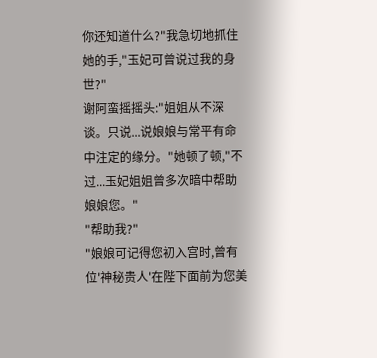你还知道什么?"我急切地抓住她的手,"玉妃可曾说过我的身世?"
谢阿蛮摇摇头:"姐姐从不深谈。只说...说娘娘与常平有命中注定的缘分。"她顿了顿,"不过...玉妃姐姐曾多次暗中帮助娘娘您。"
"帮助我?"
"娘娘可记得您初入宫时,曾有位'神秘贵人'在陛下面前为您美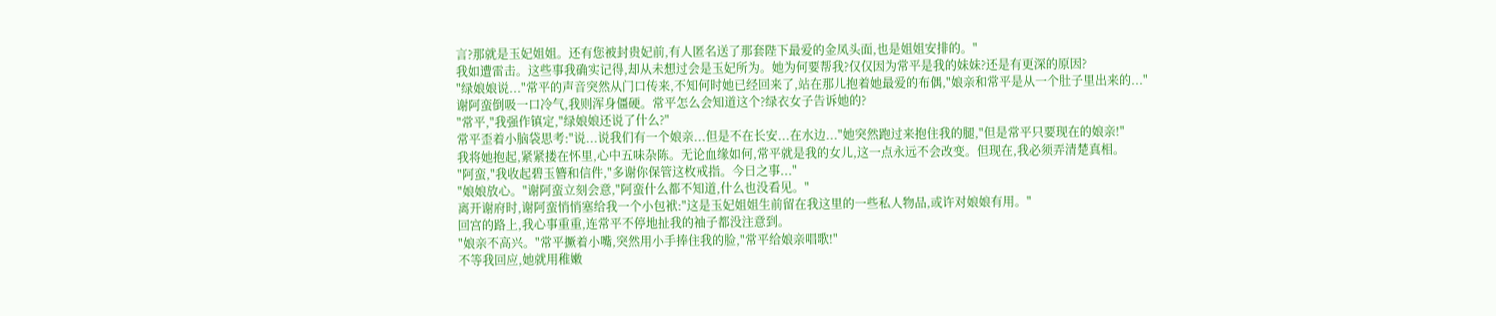言?那就是玉妃姐姐。还有您被封贵妃前,有人匿名送了那套陛下最爱的金凤头面,也是姐姐安排的。"
我如遭雷击。这些事我确实记得,却从未想过会是玉妃所为。她为何要帮我?仅仅因为常平是我的妹妹?还是有更深的原因?
"绿娘娘说..."常平的声音突然从门口传来,不知何时她已经回来了,站在那儿抱着她最爱的布偶,"娘亲和常平是从一个肚子里出来的..."
谢阿蛮倒吸一口冷气,我则浑身僵硬。常平怎么会知道这个?绿衣女子告诉她的?
"常平,"我强作镇定,"绿娘娘还说了什么?"
常平歪着小脑袋思考:"说...说我们有一个娘亲...但是不在长安...在水边..."她突然跑过来抱住我的腿,"但是常平只要现在的娘亲!"
我将她抱起,紧紧搂在怀里,心中五味杂陈。无论血缘如何,常平就是我的女儿,这一点永远不会改变。但现在,我必须弄清楚真相。
"阿蛮,"我收起碧玉簪和信件,"多谢你保管这枚戒指。今日之事..."
"娘娘放心。"谢阿蛮立刻会意,"阿蛮什么都不知道,什么也没看见。"
离开谢府时,谢阿蛮悄悄塞给我一个小包袱:"这是玉妃姐姐生前留在我这里的一些私人物品,或许对娘娘有用。"
回宫的路上,我心事重重,连常平不停地扯我的袖子都没注意到。
"娘亲不高兴。"常平撅着小嘴,突然用小手捧住我的脸,"常平给娘亲唱歌!"
不等我回应,她就用稚嫩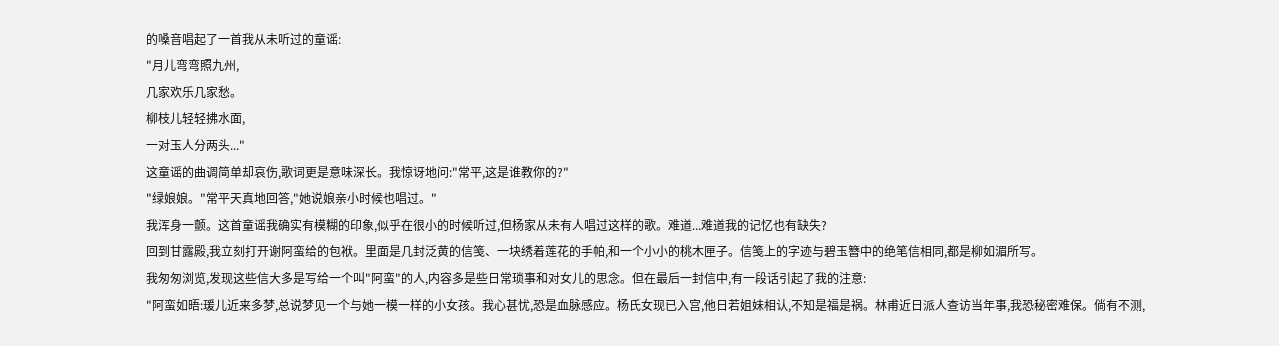的嗓音唱起了一首我从未听过的童谣:
"月儿弯弯照九州,
几家欢乐几家愁。
柳枝儿轻轻拂水面,
一对玉人分两头..."
这童谣的曲调简单却哀伤,歌词更是意味深长。我惊讶地问:"常平,这是谁教你的?"
"绿娘娘。"常平天真地回答,"她说娘亲小时候也唱过。"
我浑身一颤。这首童谣我确实有模糊的印象,似乎在很小的时候听过,但杨家从未有人唱过这样的歌。难道...难道我的记忆也有缺失?
回到甘露殿,我立刻打开谢阿蛮给的包袱。里面是几封泛黄的信笺、一块绣着莲花的手帕,和一个小小的桃木匣子。信笺上的字迹与碧玉簪中的绝笔信相同,都是柳如湄所写。
我匆匆浏览,发现这些信大多是写给一个叫"阿蛮"的人,内容多是些日常琐事和对女儿的思念。但在最后一封信中,有一段话引起了我的注意:
"阿蛮如晤:瑗儿近来多梦,总说梦见一个与她一模一样的小女孩。我心甚忧,恐是血脉感应。杨氏女现已入宫,他日若姐妹相认,不知是福是祸。林甫近日派人查访当年事,我恐秘密难保。倘有不测,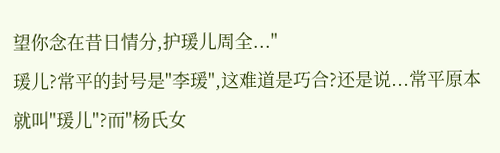望你念在昔日情分,护瑗儿周全..."
瑗儿?常平的封号是"李瑗",这难道是巧合?还是说...常平原本就叫"瑗儿"?而"杨氏女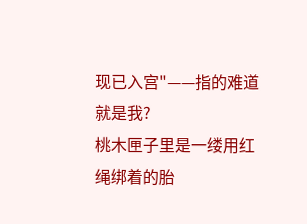现已入宫"——指的难道就是我?
桃木匣子里是一缕用红绳绑着的胎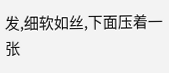发,细软如丝,下面压着一张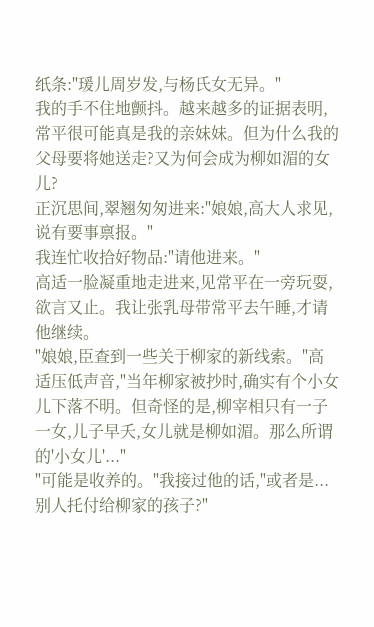纸条:"瑗儿周岁发,与杨氏女无异。"
我的手不住地颤抖。越来越多的证据表明,常平很可能真是我的亲妹妹。但为什么我的父母要将她送走?又为何会成为柳如湄的女儿?
正沉思间,翠翘匆匆进来:"娘娘,高大人求见,说有要事禀报。"
我连忙收拾好物品:"请他进来。"
高适一脸凝重地走进来,见常平在一旁玩耍,欲言又止。我让张乳母带常平去午睡,才请他继续。
"娘娘,臣查到一些关于柳家的新线索。"高适压低声音,"当年柳家被抄时,确实有个小女儿下落不明。但奇怪的是,柳宰相只有一子一女,儿子早夭,女儿就是柳如湄。那么所谓的'小女儿'..."
"可能是收养的。"我接过他的话,"或者是...别人托付给柳家的孩子?"